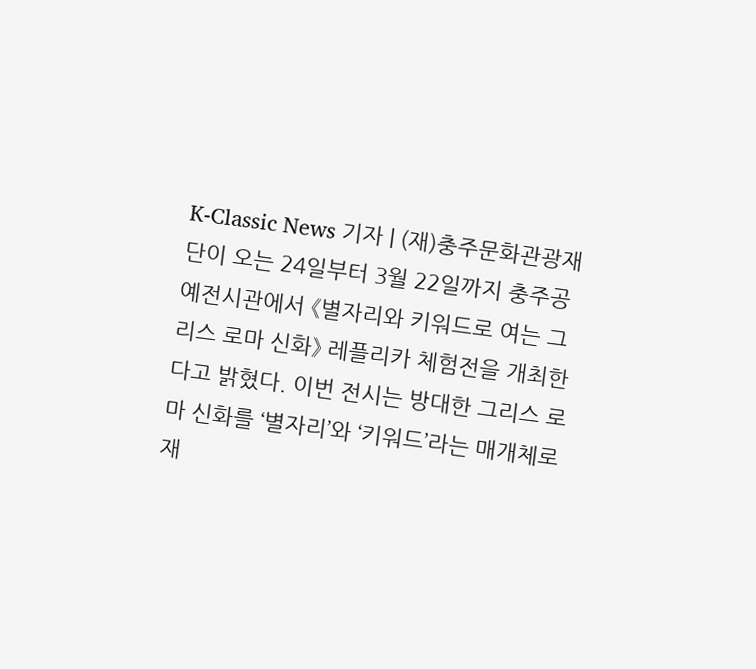K-Classic News 기자 | (재)충주문화관광재단이 오는 24일부터 3월 22일까지 충주공예전시관에서 《별자리와 키워드로 여는 그리스 로마 신화》 레플리카 체험전을 개최한다고 밝혔다. 이번 전시는 방대한 그리스 로마 신화를 ‘별자리’와 ‘키워드’라는 매개체로 재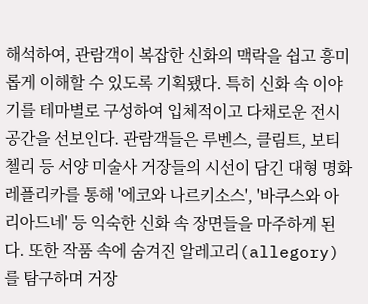해석하여, 관람객이 복잡한 신화의 맥락을 쉽고 흥미롭게 이해할 수 있도록 기획됐다. 특히 신화 속 이야기를 테마별로 구성하여 입체적이고 다채로운 전시 공간을 선보인다. 관람객들은 루벤스, 클림트, 보티첼리 등 서양 미술사 거장들의 시선이 담긴 대형 명화 레플리카를 통해 '에코와 나르키소스', '바쿠스와 아리아드네' 등 익숙한 신화 속 장면들을 마주하게 된다. 또한 작품 속에 숨겨진 알레고리(allegory)를 탐구하며 거장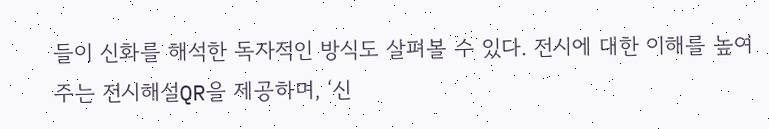들이 신화를 해석한 독자적인 방식도 살펴볼 수 있다. 전시에 대한 이해를 높여주는 전시해설QR을 제공하며, ‘신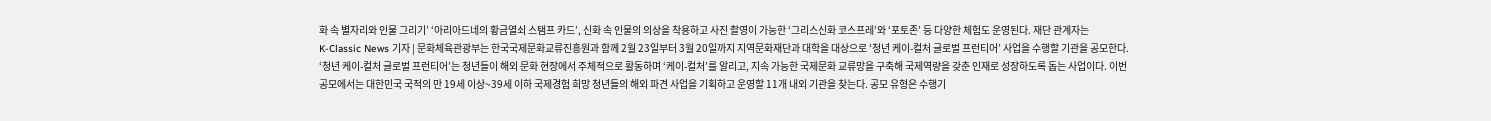화 속 별자리와 인물 그리기’ ‘아리아드네의 황금열쇠 스탬프 카드’, 신화 속 인물의 의상을 착용하고 사진 촬영이 가능한 ‘그리스신화 코스프레’와 ‘포토존’ 등 다양한 체험도 운영된다. 재단 관계자는
K-Classic News 기자 | 문화체육관광부는 한국국제문화교류진흥원과 함께 2월 23일부터 3월 20일까지 지역문화재단과 대학을 대상으로 ‘청년 케이-컬처 글로벌 프런티어’ 사업을 수행할 기관을 공모한다. ‘청년 케이-컬처 글로벌 프런티어’는 청년들이 해외 문화 현장에서 주체적으로 활동하며 ‘케이-컬처’를 알리고, 지속 가능한 국제문화 교류망을 구축해 국제역량을 갖춘 인재로 성장하도록 돕는 사업이다. 이번 공모에서는 대한민국 국적의 만 19세 이상~39세 이하 국제경험 희망 청년들의 해외 파견 사업을 기획하고 운영할 11개 내외 기관을 찾는다. 공모 유형은 수행기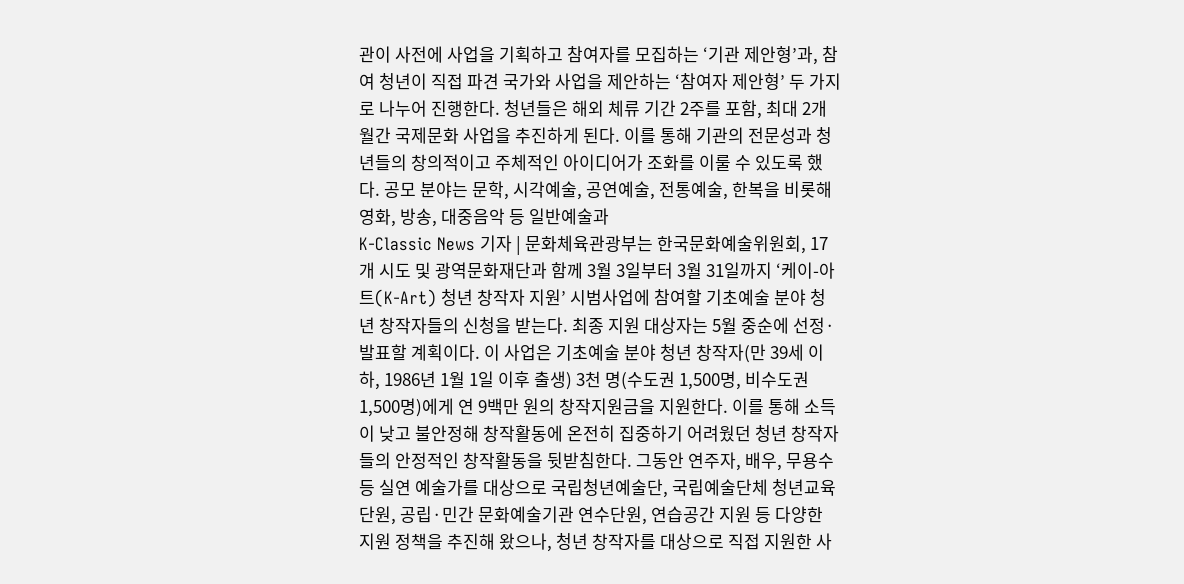관이 사전에 사업을 기획하고 참여자를 모집하는 ‘기관 제안형’과, 참여 청년이 직접 파견 국가와 사업을 제안하는 ‘참여자 제안형’ 두 가지로 나누어 진행한다. 청년들은 해외 체류 기간 2주를 포함, 최대 2개월간 국제문화 사업을 추진하게 된다. 이를 통해 기관의 전문성과 청년들의 창의적이고 주체적인 아이디어가 조화를 이룰 수 있도록 했다. 공모 분야는 문학, 시각예술, 공연예술, 전통예술, 한복을 비롯해 영화, 방송, 대중음악 등 일반예술과
K-Classic News 기자 | 문화체육관광부는 한국문화예술위원회, 17개 시도 및 광역문화재단과 함께 3월 3일부터 3월 31일까지 ‘케이-아트(K-Art) 청년 창작자 지원’ 시범사업에 참여할 기초예술 분야 청년 창작자들의 신청을 받는다. 최종 지원 대상자는 5월 중순에 선정·발표할 계획이다. 이 사업은 기초예술 분야 청년 창작자(만 39세 이하, 1986년 1월 1일 이후 출생) 3천 명(수도권 1,500명, 비수도권 1,500명)에게 연 9백만 원의 창작지원금을 지원한다. 이를 통해 소득이 낮고 불안정해 창작활동에 온전히 집중하기 어려웠던 청년 창작자들의 안정적인 창작활동을 뒷받침한다. 그동안 연주자, 배우, 무용수 등 실연 예술가를 대상으로 국립청년예술단, 국립예술단체 청년교육단원, 공립·민간 문화예술기관 연수단원, 연습공간 지원 등 다양한 지원 정책을 추진해 왔으나, 청년 창작자를 대상으로 직접 지원한 사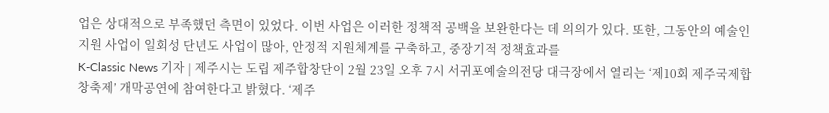업은 상대적으로 부족했던 측면이 있었다. 이번 사업은 이러한 정책적 공백을 보완한다는 데 의의가 있다. 또한, 그동안의 예술인 지원 사업이 일회성 단년도 사업이 많아, 안정적 지원체계를 구축하고, 중장기적 정책효과를
K-Classic News 기자 | 제주시는 도립 제주합창단이 2월 23일 오후 7시 서귀포예술의전당 대극장에서 열리는 ‘제10회 제주국제합창축제’ 개막공연에 참여한다고 밝혔다. ‘제주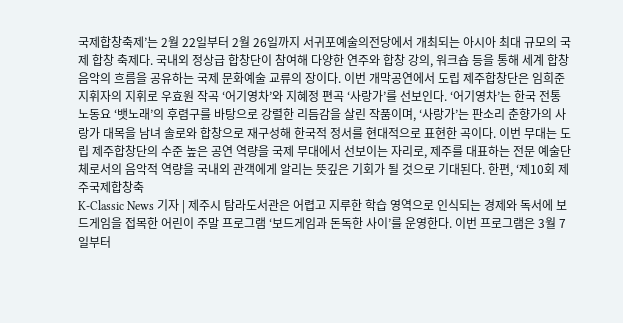국제합창축제’는 2월 22일부터 2월 26일까지 서귀포예술의전당에서 개최되는 아시아 최대 규모의 국제 합창 축제다. 국내외 정상급 합창단이 참여해 다양한 연주와 합창 강의, 워크숍 등을 통해 세계 합창음악의 흐름을 공유하는 국제 문화예술 교류의 장이다. 이번 개막공연에서 도립 제주합창단은 임희준 지휘자의 지휘로 우효원 작곡 ‘어기영차’와 지혜정 편곡 ‘사랑가’를 선보인다. ‘어기영차’는 한국 전통 노동요 ‘뱃노래’의 후렴구를 바탕으로 강렬한 리듬감을 살린 작품이며, ‘사랑가’는 판소리 춘향가의 사랑가 대목을 남녀 솔로와 합창으로 재구성해 한국적 정서를 현대적으로 표현한 곡이다. 이번 무대는 도립 제주합창단의 수준 높은 공연 역량을 국제 무대에서 선보이는 자리로, 제주를 대표하는 전문 예술단체로서의 음악적 역량을 국내외 관객에게 알리는 뜻깊은 기회가 될 것으로 기대된다. 한편, ‘제10회 제주국제합창축
K-Classic News 기자 | 제주시 탐라도서관은 어렵고 지루한 학습 영역으로 인식되는 경제와 독서에 보드게임을 접목한 어린이 주말 프로그램 ‘보드게임과 돈독한 사이’를 운영한다. 이번 프로그램은 3월 7일부터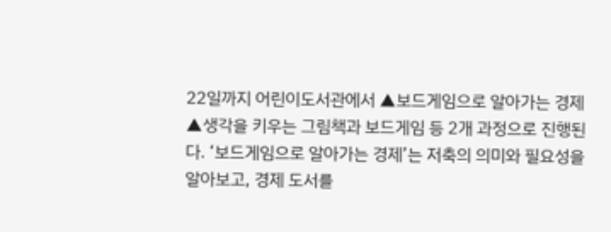22일까지 어린이도서관에서 ▲보드게임으로 알아가는 경제 ▲생각을 키우는 그림책과 보드게임 등 2개 과정으로 진행된다. ‘보드게임으로 알아가는 경제’는 저축의 의미와 필요성을 알아보고, 경제 도서를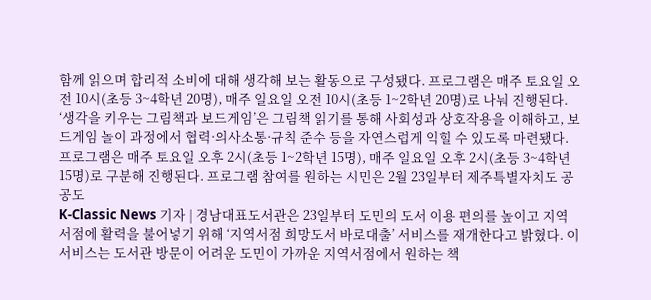함께 읽으며 합리적 소비에 대해 생각해 보는 활동으로 구성됐다. 프로그램은 매주 토요일 오전 10시(초등 3~4학년 20명), 매주 일요일 오전 10시(초등 1~2학년 20명)로 나눠 진행된다. ‘생각을 키우는 그림책과 보드게임’은 그림책 읽기를 통해 사회성과 상호작용을 이해하고, 보드게임 놀이 과정에서 협력·의사소통·규칙 준수 등을 자연스럽게 익힐 수 있도록 마련됐다. 프로그램은 매주 토요일 오후 2시(초등 1~2학년 15명), 매주 일요일 오후 2시(초등 3~4학년 15명)로 구분해 진행된다. 프로그램 참여를 원하는 시민은 2월 23일부터 제주특별자치도 공공도
K-Classic News 기자 | 경남대표도서관은 23일부터 도민의 도서 이용 편의를 높이고 지역 서점에 활력을 불어넣기 위해 ‘지역서점 희망도서 바로대출’ 서비스를 재개한다고 밝혔다. 이 서비스는 도서관 방문이 어려운 도민이 가까운 지역서점에서 원하는 책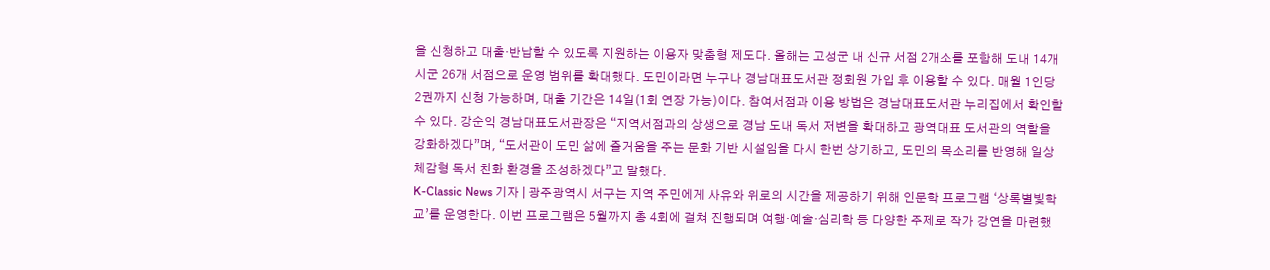을 신청하고 대출·반납할 수 있도록 지원하는 이용자 맞춤형 제도다. 올해는 고성군 내 신규 서점 2개소를 포함해 도내 14개 시군 26개 서점으로 운영 범위를 확대했다. 도민이라면 누구나 경남대표도서관 정회원 가입 후 이용할 수 있다. 매월 1인당 2권까지 신청 가능하며, 대출 기간은 14일(1회 연장 가능)이다. 참여서점과 이용 방법은 경남대표도서관 누리집에서 확인할 수 있다. 강순익 경남대표도서관장은 “지역서점과의 상생으로 경남 도내 독서 저변을 확대하고 광역대표 도서관의 역할을 강화하겠다”며, “도서관이 도민 삶에 즐거움을 주는 문화 기반 시설임을 다시 한번 상기하고, 도민의 목소리를 반영해 일상체감형 독서 친화 환경을 조성하겠다”고 말했다.
K-Classic News 기자 | 광주광역시 서구는 지역 주민에게 사유와 위로의 시간을 제공하기 위해 인문학 프로그램 ‘상록별빛학교’를 운영한다. 이번 프로그램은 5월까지 총 4회에 걸쳐 진행되며 여행·예술·심리학 등 다양한 주제로 작가 강연을 마련했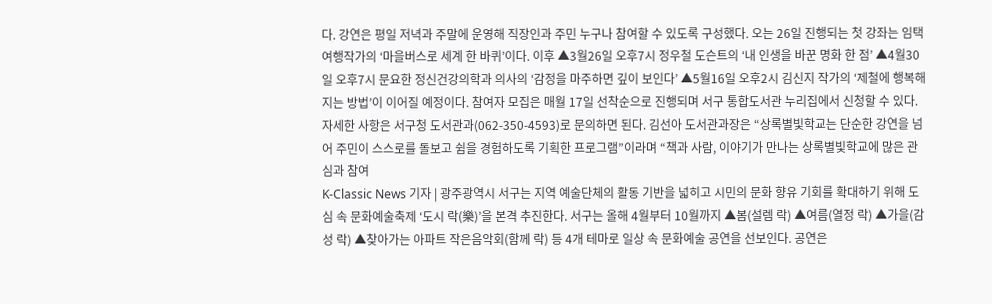다. 강연은 평일 저녁과 주말에 운영해 직장인과 주민 누구나 참여할 수 있도록 구성했다. 오는 26일 진행되는 첫 강좌는 임택 여행작가의 ‘마을버스로 세계 한 바퀴’이다. 이후 ▲3월26일 오후7시 정우철 도슨트의 ‘내 인생을 바꾼 명화 한 점’ ▲4월30일 오후7시 문요한 정신건강의학과 의사의 ‘감정을 마주하면 깊이 보인다’ ▲5월16일 오후2시 김신지 작가의 ‘제철에 행복해지는 방법’이 이어질 예정이다. 참여자 모집은 매월 17일 선착순으로 진행되며 서구 통합도서관 누리집에서 신청할 수 있다. 자세한 사항은 서구청 도서관과(062-350-4593)로 문의하면 된다. 김선아 도서관과장은 “상록별빛학교는 단순한 강연을 넘어 주민이 스스로를 돌보고 쉼을 경험하도록 기획한 프로그램”이라며 “책과 사람, 이야기가 만나는 상록별빛학교에 많은 관심과 참여
K-Classic News 기자 | 광주광역시 서구는 지역 예술단체의 활동 기반을 넓히고 시민의 문화 향유 기회를 확대하기 위해 도심 속 문화예술축제 ‘도시 락(樂)’을 본격 추진한다. 서구는 올해 4월부터 10월까지 ▲봄(설렘 락) ▲여름(열정 락) ▲가을(감성 락) ▲찾아가는 아파트 작은음악회(함께 락) 등 4개 테마로 일상 속 문화예술 공연을 선보인다. 공연은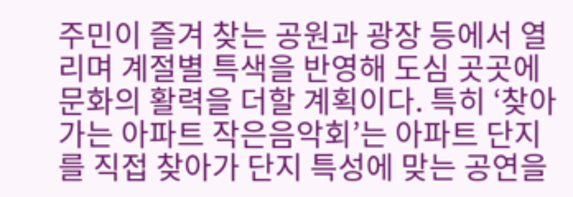주민이 즐겨 찾는 공원과 광장 등에서 열리며 계절별 특색을 반영해 도심 곳곳에 문화의 활력을 더할 계획이다. 특히 ‘찾아가는 아파트 작은음악회’는 아파트 단지를 직접 찾아가 단지 특성에 맞는 공연을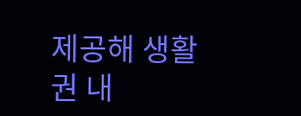제공해 생활권 내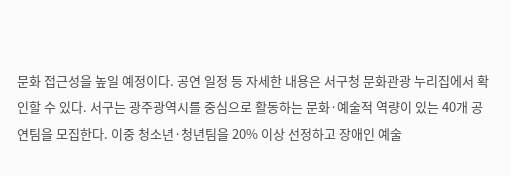문화 접근성을 높일 예정이다. 공연 일정 등 자세한 내용은 서구청 문화관광 누리집에서 확인할 수 있다. 서구는 광주광역시를 중심으로 활동하는 문화·예술적 역량이 있는 40개 공연팀을 모집한다. 이중 청소년·청년팀을 20% 이상 선정하고 장애인 예술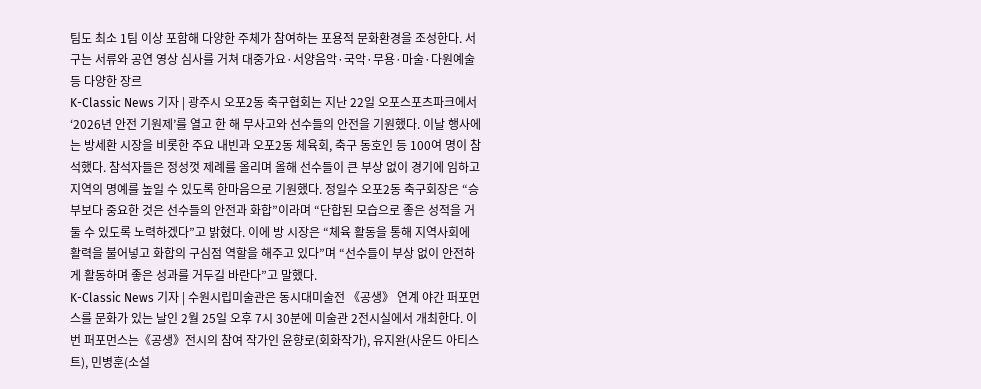팀도 최소 1팀 이상 포함해 다양한 주체가 참여하는 포용적 문화환경을 조성한다. 서구는 서류와 공연 영상 심사를 거쳐 대중가요·서양음악·국악·무용·마술·다원예술 등 다양한 장르
K-Classic News 기자 | 광주시 오포2동 축구협회는 지난 22일 오포스포츠파크에서 ‘2026년 안전 기원제’를 열고 한 해 무사고와 선수들의 안전을 기원했다. 이날 행사에는 방세환 시장을 비롯한 주요 내빈과 오포2동 체육회, 축구 동호인 등 100여 명이 참석했다. 참석자들은 정성껏 제례를 올리며 올해 선수들이 큰 부상 없이 경기에 임하고 지역의 명예를 높일 수 있도록 한마음으로 기원했다. 정일수 오포2동 축구회장은 “승부보다 중요한 것은 선수들의 안전과 화합”이라며 “단합된 모습으로 좋은 성적을 거둘 수 있도록 노력하겠다”고 밝혔다. 이에 방 시장은 “체육 활동을 통해 지역사회에 활력을 불어넣고 화합의 구심점 역할을 해주고 있다”며 “선수들이 부상 없이 안전하게 활동하며 좋은 성과를 거두길 바란다”고 말했다.
K-Classic News 기자 | 수원시립미술관은 동시대미술전 《공생》 연계 야간 퍼포먼스를 문화가 있는 날인 2월 25일 오후 7시 30분에 미술관 2전시실에서 개최한다. 이번 퍼포먼스는《공생》전시의 참여 작가인 윤향로(회화작가), 유지완(사운드 아티스트), 민병훈(소설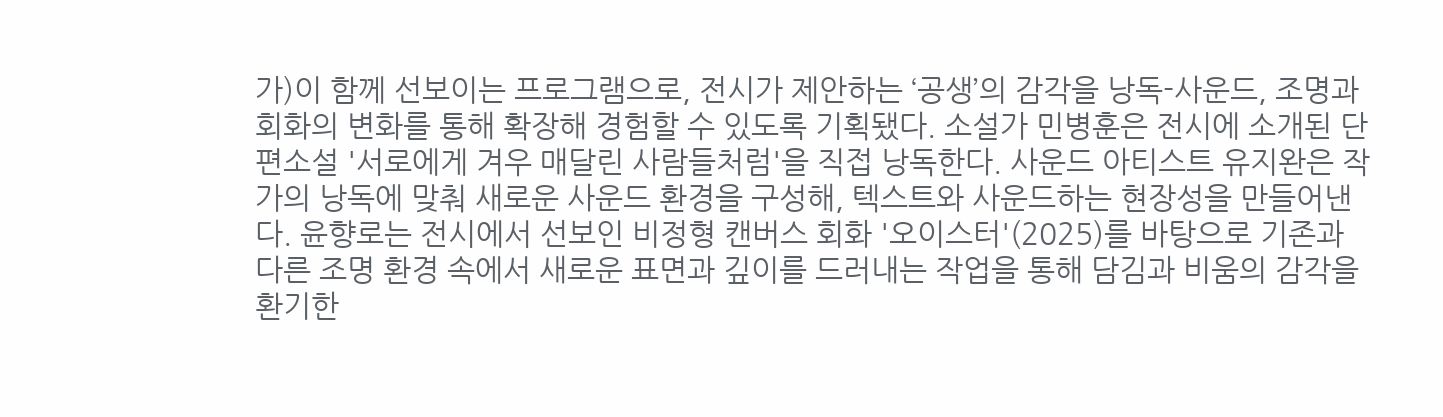가)이 함께 선보이는 프로그램으로, 전시가 제안하는 ‘공생’의 감각을 낭독-사운드, 조명과 회화의 변화를 통해 확장해 경험할 수 있도록 기획됐다. 소설가 민병훈은 전시에 소개된 단편소설 '서로에게 겨우 매달린 사람들처럼'을 직접 낭독한다. 사운드 아티스트 유지완은 작가의 낭독에 맞춰 새로운 사운드 환경을 구성해, 텍스트와 사운드하는 현장성을 만들어낸다. 윤향로는 전시에서 선보인 비정형 캔버스 회화 '오이스터'(2025)를 바탕으로 기존과 다른 조명 환경 속에서 새로운 표면과 깊이를 드러내는 작업을 통해 담김과 비움의 감각을 환기한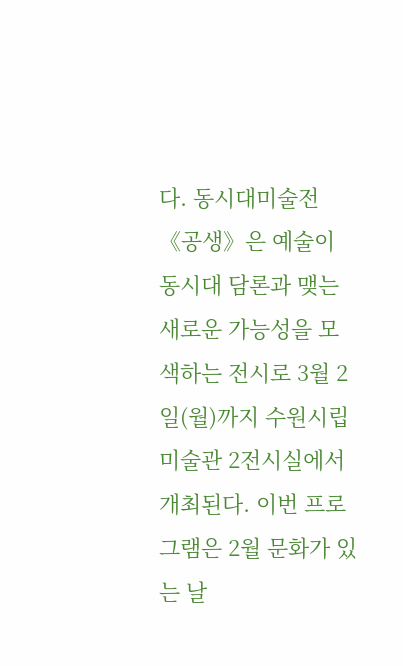다. 동시대미술전 《공생》은 예술이 동시대 담론과 맺는 새로운 가능성을 모색하는 전시로 3월 2일(월)까지 수원시립미술관 2전시실에서 개최된다. 이번 프로그램은 2월 문화가 있는 날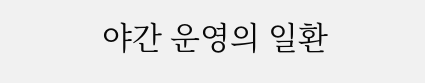야간 운영의 일환